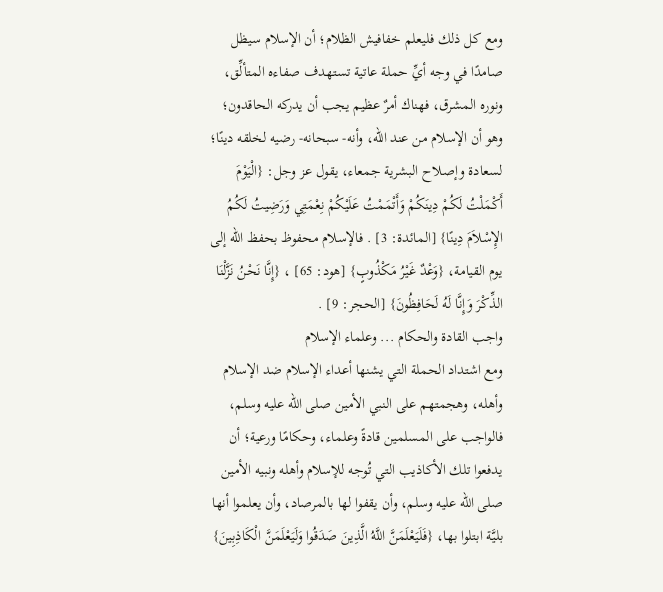ومع كل ذلك فليعلم خفافيش الظلام؛ أن الإسلام سيظل صامدًا في وجه أيِّ حملة عاتية تستهدف صفاءه المتألِّق، ونوره المشرق، فهناك أمرٌ عظيم يجب أن يدركه الحاقدون؛ وهو أن الإسلام من عند الله، وأنه- سبحانه- رضيه لخلقه دينًا؛ لسعادة وإصلاح البشرية جمعاء، يقول عز وجل: {الْيَوْمَ أَكْمَلْتُ لَكُمْ دِينَكُمْ وَأَتْمَمْتُ عَلَيْكُمْ نِعْمَتِي وَرَضِيتُ لَكُمُ الإِسْلاَمَ دِينًا} [المائدة: 3] . فالإسلام محفوظ بحفظ الله إلى يوم القيامة، {وَعْدٌ غَيْرُ مَكْذُوبٍ} [هود: 65] ، {إِنَّا نَحْنُ نَزَّلْنَا الذِّكْرَ وَإِنَّا لَهُ لَحَافِظُونَ} [الحجر: 9] .
واجب القادة والحكام ... وعلماء الإسلام
ومع اشتداد الحملة التي يشنها أعداء الإسلام ضد الإسلام وأهله، وهجمتهم على النبي الأمين صلى الله عليه وسلم، فالواجب على المسلمين قادةً وعلماء، وحكامًا ورعية؛ أن يدفعوا تلك الأكاذيب التي تُوجه للإسلام وأهله ونبيه الأمين صلى الله عليه وسلم، وأن يقفوا لها بالمرصاد، وأن يعلموا أنها بليَّة ابتلوا بها، {فَلَيَعْلَمَنَّ اللَّهُ الَّذِينَ صَدَقُوا وَلَيَعْلَمَنَّ الْكَاذِبِينَ}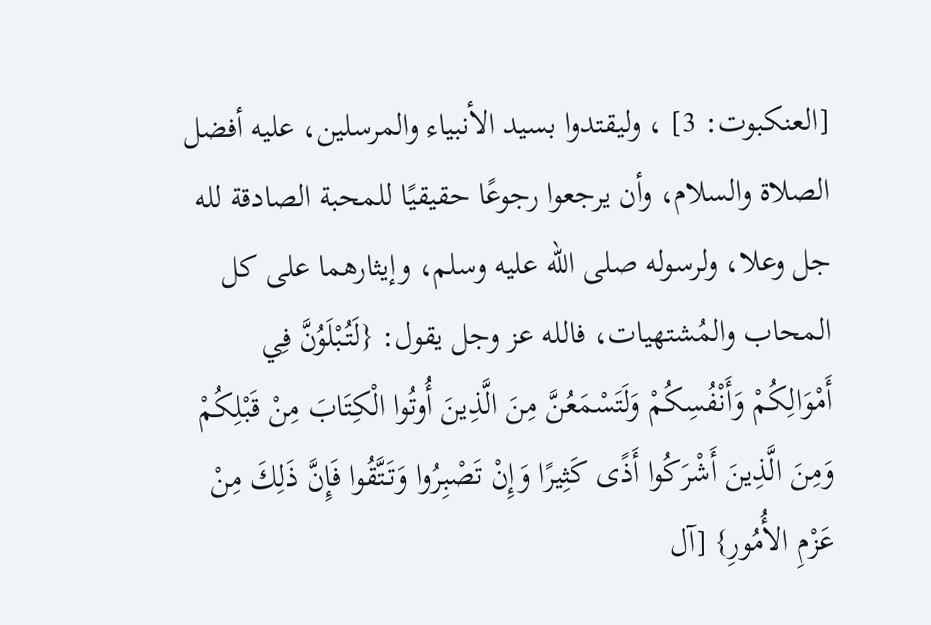[العنكبوت: 3] ، وليقتدوا بسيد الأنبياء والمرسلين، عليه أفضل الصلاة والسلام، وأن يرجعوا رجوعًا حقيقيًا للمحبة الصادقة لله جل وعلا، ولرسوله صلى الله عليه وسلم، وإيثارهما على كل المحاب والمُشتهيات، فالله عز وجل يقول: {لَتُبْلَوُنَّ فِي أَمْوَالِكُمْ وَأَنْفُسِكُمْ وَلَتَسْمَعُنَّ مِنَ الَّذِينَ أُوتُوا الْكِتَابَ مِنْ قَبْلِكُمْ وَمِنَ الَّذِينَ أَشْرَكُوا أَذًى كَثِيرًا وَإِنْ تَصْبِرُوا وَتَتَّقُوا فَإِنَّ ذَلِكَ مِنْ عَزْمِ الأُمُورِ} [آل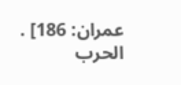عمران: 186] .
الحرب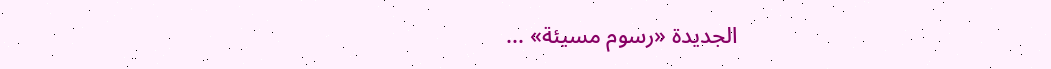الجديدة «رسوم مسيئة» ...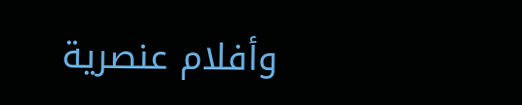وأفلام عنصرية